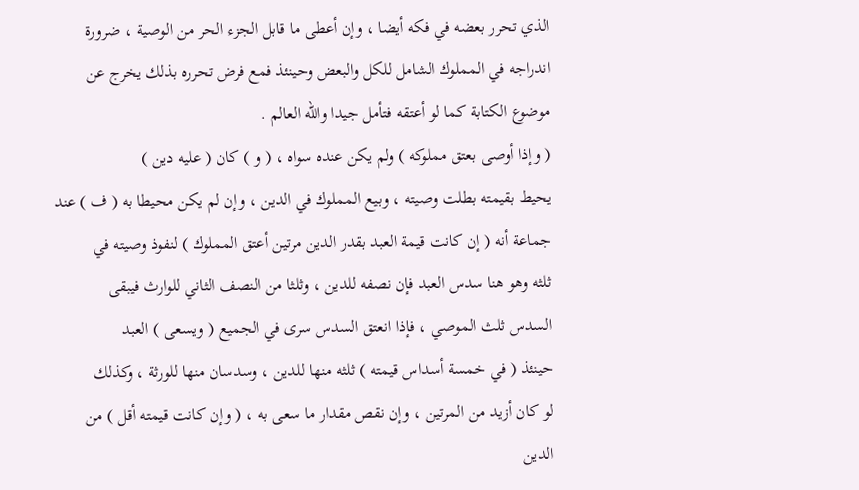الذي تحرر بعضه في فكه أيضا ، وإن أعطى ما قابل الجزء الحر من الوصية ، ضرورة
اندراجه في المملوك الشامل للكل والبعض وحينئذ فمع فرض تحرره بذلك يخرج عن
موضوع الكتابة كما لو أعتقه فتأمل جيدا والله العالم .
( وإذا أوصى بعتق مملوكه ) ولم يكن عنده سواه ، ( و ) كان ( عليه دين )
يحيط بقيمته بطلت وصيته ، وبيع المملوك في الدين ، وإن لم يكن محيطا به ( ف ) عند
جماعة أنه ( إن كانت قيمة العبد بقدر الدين مرتين أعتق المملوك ) لنفوذ وصيته في
ثلثه وهو هنا سدس العبد فإن نصفه للدين ، وثلثا من النصف الثاني للوارث فيبقى
السدس ثلث الموصي ، فإذا انعتق السدس سرى في الجميع ( ويسعى ) العبد
حينئذ ( في خمسة أسداس قيمته ) ثلثه منها للدين ، وسدسان منها للورثة ، وكذلك
لو كان أزيد من المرتين ، وإن نقص مقدار ما سعى به ، ( وإن كانت قيمته أقل ) من
الدين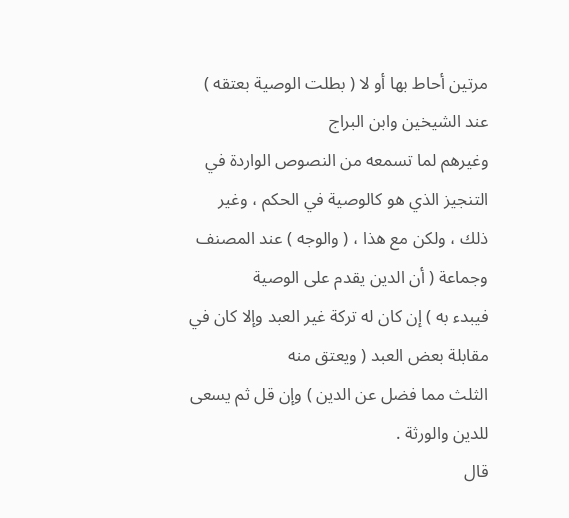مرتين أحاط بها أو لا ( بطلت الوصية بعتقه ) عند الشيخين وابن البراج
وغيرهم لما تسمعه من النصوص الواردة في التنجيز الذي هو كالوصية في الحكم ، وغير
ذلك ، ولكن مع هذا ، ( والوجه ) عند المصنف وجماعة ( أن الدين يقدم على الوصية
فيبدء به ) إن كان له تركة غير العبد وإلا كان في مقابلة بعض العبد ( ويعتق منه
الثلث مما فضل عن الدين ) وإن قل ثم يسعى للدين والورثة .
قال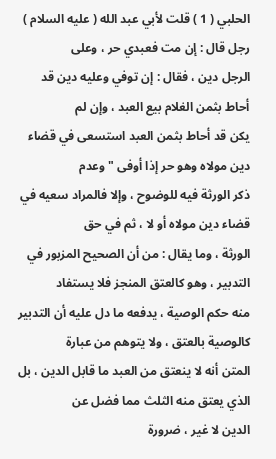الحلبي ( 1 ) قلت لأبي عبد الله ( عليه السلام ) رجل قال : إن مت فعبدي حر ، وعلى
الرجل دين ، فقال : إن توفي وعليه دين قد أحاط بثمن الغلام بيع العبد ، وإن لم
يكن قد أحاط بثمن العبد استسعى في قضاء دين مولاه وهو حر إذا أوفى " وعدم
ذكر الورثة فيه للوضوح ، وإلا فالمراد سعيه في قضاء دين مولاه أو لا ، ثم في حق
الورثة ، وما يقال : من أن الصحيح المزبور في التدبير ، وهو كالعتق المنجز فلا يستفاد
منه حكم الوصية ، يدفعه ما دل عليه أن التدبير كالوصية بالعتق ، ولا يتوهم من عبارة
المتن أنه لا ينعتق من العبد ما قابل الدين ، بل الذي يعتق منه الثلث مما فضل عن
الدين لا غير ، ضرورة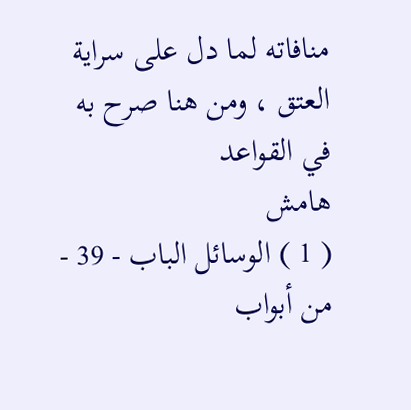منافاته لما دل على سراية العتق ، ومن هنا صرح به في القواعد
هامش
( 1 ) الوسائل الباب - 39 - من أبواب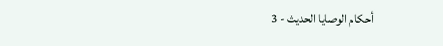أحكام الوصايا الحديث - 3